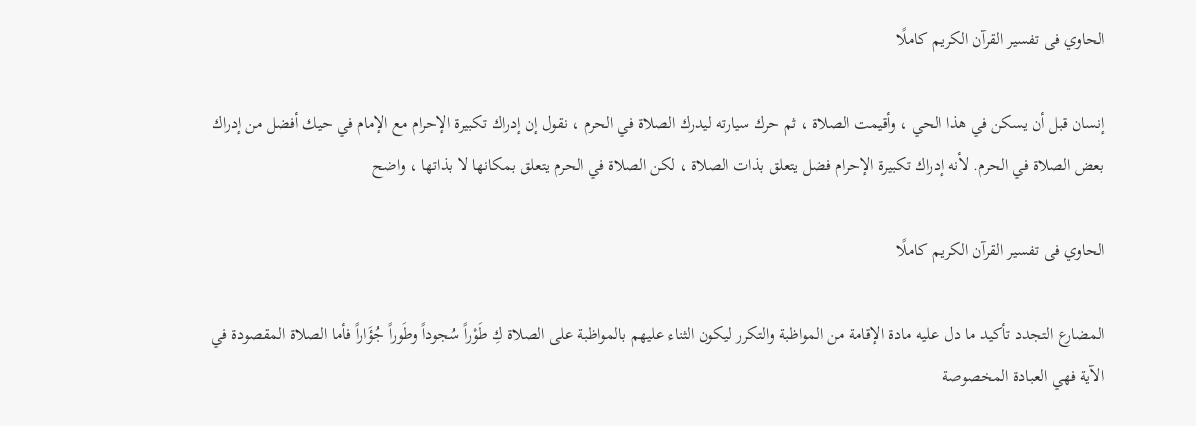الحاوي فى تفسير القرآن الكريم كاملًا

إنسان قبل أن يسكن في هذا الحي ، وأقيمت الصلاة ، ثم حرك سيارته ليدرك الصلاة في الحرم ، نقول إن إدراك تكبيرة الإحرام مع الإمام في حيك أفضل من إدراك بعض الصلاة في الحرم. لأنه إدراك تكبيرة الإحرام فضل يتعلق بذات الصلاة ، لكن الصلاة في الحرم يتعلق بمكانها لا بذاتها ، واضح

الحاوي فى تفسير القرآن الكريم كاملًا

المضارع التجدد تأكيد ما دل عليه مادة الإقامة من المواظبة والتكرر ليكون الثناء عليهم بالمواظبة على الصلاة كِ طَوْراً سُجوداً وطَوراً جُؤَاراً فأما الصلاة المقصودة في الآية فهي العبادة المخصوصة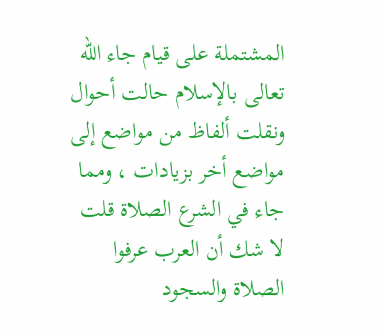المشتملة على قيام جاء الله تعالى بالإسلام حالت أحوال ونقلت ألفاظ من مواضع إلى مواضع أخر بزيادات ، ومما جاء في الشرع الصلاة قلت لا شك أن العرب عرفوا الصلاة والسجود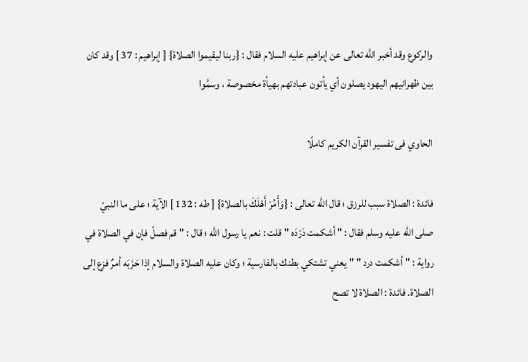والركوع وقد أخبر الله تعالى عن إبراهيم عليه السلام فقال : {ربنا ليقيموا الصلاة} [ إبراهيم : 37 ] وقد كان بين ظهرانيهم اليهود يصلون أي يأتون عبادتهم بهيأة مخصوصة ، وسمَّوا

الحاوي فى تفسير القرآن الكريم كاملًا

فائدة : الصلاة سبب للرزق ؛ قال الله تعالى : {وَأْمُرْ أَهْلَكَ بالصلاة} [ طه : 132 ] الآية ؛ على ما النبيّ صلى الله عليه وسلم فقال : " أشكمت دَرْدَه " قلت : نعم يا رسول الله ؛ قال : " قم فصلّ فإن في الصلاة في رواية : " أشكمت درد " " يعني تشتكي بطنك بالفارسية ؛ وكان عليه الصلاة والسلام إذا حَزَبَه أمرٌ فزع إلى الصلاة. فائدة : الصلاة لا تصح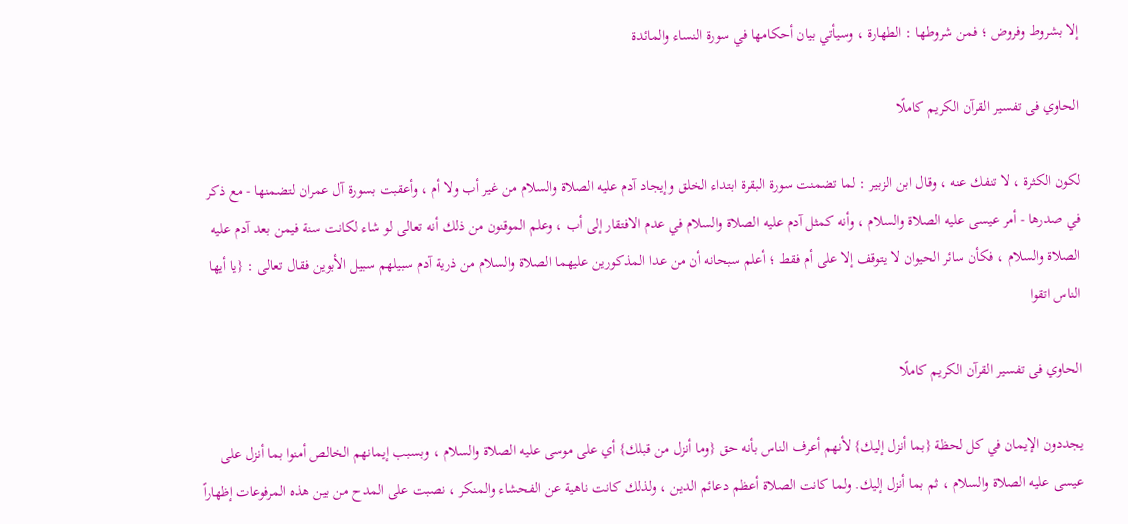إلا بشروط وفروض ؛ فمن شروطها : الطهارة ، وسيأتي بيان أحكامها في سورة النساء والمائدة

الحاوي فى تفسير القرآن الكريم كاملًا

لكون الكثرة ، لا تنفك عنه ، وقال ابن الزبير : لما تضمنت سورة البقرة ابتداء الخلق وإيجاد آدم عليه الصلاة والسلام من غير أب ولا أم ، وأعقبت بسورة آل عمران لتضمنها - مع ذكر في صدرها - أمر عيسى عليه الصلاة والسلام ، وأنه كمثل آدم عليه الصلاة والسلام في عدم الافتقار إلى أب ، وعلم الموقنون من ذلك أنه تعالى لو شاء لكانت سنة فيمن بعد آدم عليه الصلاة والسلام ، فكأن سائر الحيوان لا يتوقف إلا على أم فقط ؛ أعلم سبحانه أن من عدا المذكورين عليهما الصلاة والسلام من ذرية آدم سبيلهم سبيل الأبوين فقال تعالى : {يا أيها الناس اتقوا

الحاوي فى تفسير القرآن الكريم كاملًا

يجددون الإيمان في كل لحظة {بما أنزل إليك} لأنهم أعرف الناس بأنه حق {وما أنزل من قبلك} أي على موسى عليه الصلاة والسلام ، وبسبب إيمانهم الخالص أمنوا بما أنزل على عيسى عليه الصلاة والسلام ، ثم بما أنزل إليك. ولما كانت الصلاة أعظم دعائم الدين ، ولذلك كانت ناهية عن الفحشاء والمنكر ، نصبت على المدح من بين هذه المرفوعات إظهاراً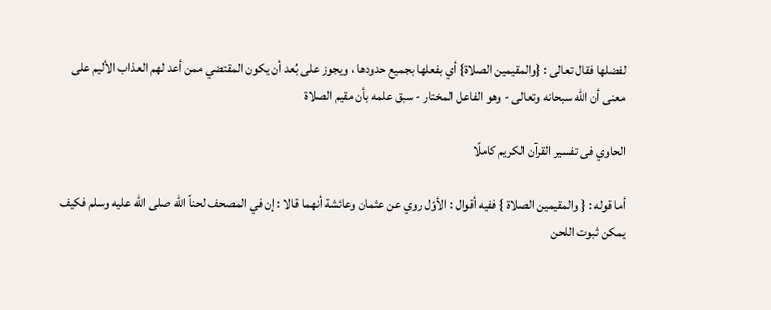لفضلها فقال تعالى : {والمقيمين الصلاة} أي بفعلها بجميع حدودها ، ويجوز على بُعد أن يكون المقتضي ممن أعد لهم العذاب الأليم على معنى أن الله سبحانه وتعالى - وهو الفاعل المختار - سبق علمه بأن مقيم الصلاة

الحاوي فى تفسير القرآن الكريم كاملًا

أما قوله : { والمقيمين الصلاة } ففيه أقوال : الأوّل روي عن عثمان وعائشة أنهما قالا : إن في المصحف لحناً الله صلى الله عليه وسلم فكيف يمكن ثبوت اللحن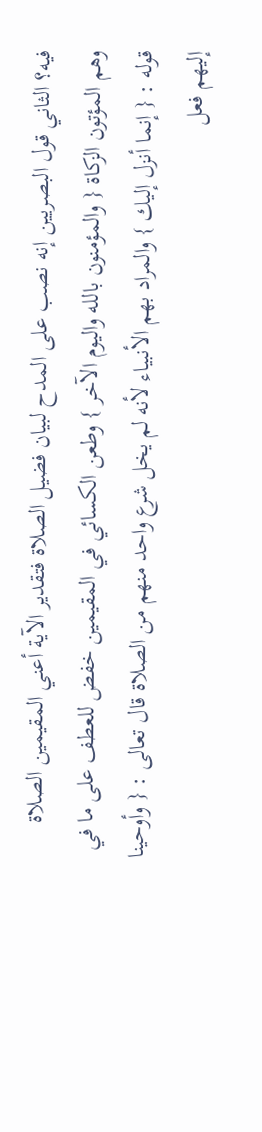فيه؟ الثاني قول البصريين إنه نصب على المدح لبيان فضيل الصلاة فتقدير الآية أعني المقيمين الصلاة وهم المؤتون الزكاة { والمؤمنون بالله واليوم الآخر } وطعن الكسائي في المقيمين خفض للعطف على ما في قوله : { إنما أنزل إليك } والمراد بهم الأنبياء لأنه لم يخل شرع واحد منهم من الصلاة قال تعالى : { وأوحينا إليهم فعل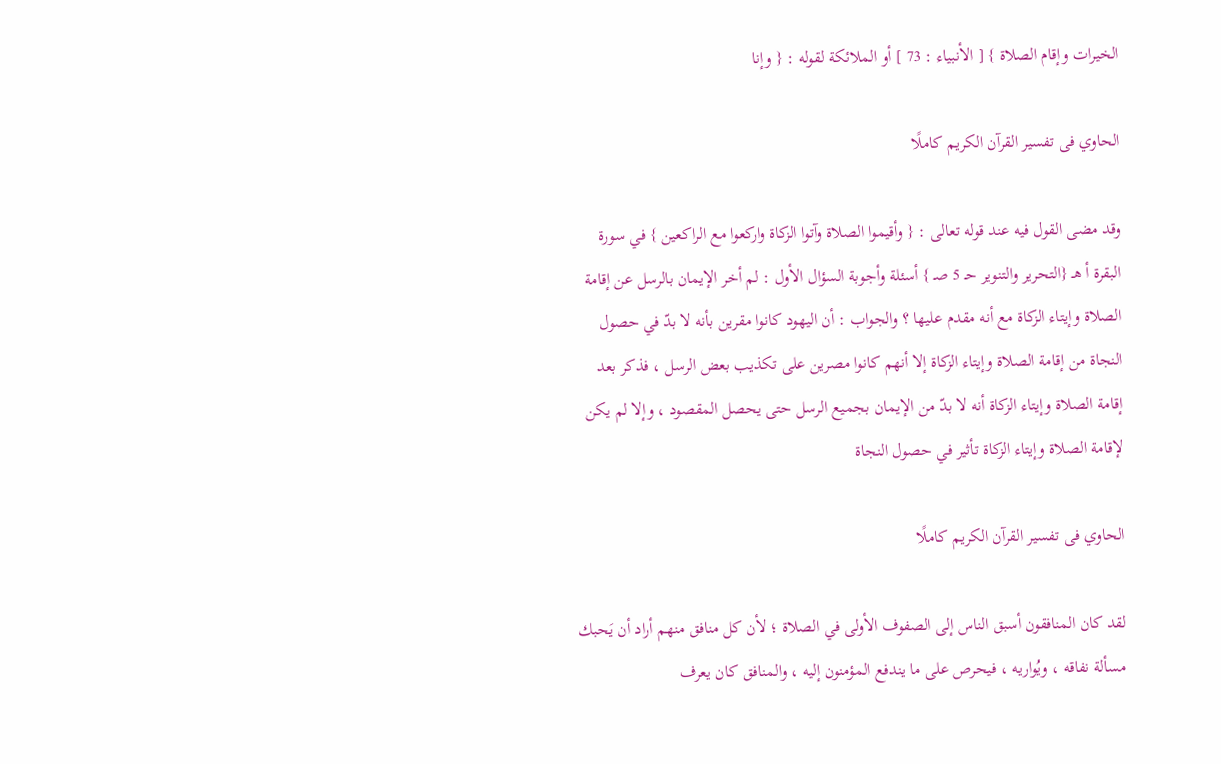الخيرات وإقام الصلاة } [ الأنبياء : 73 ] أو الملائكة لقوله : { وإنا

الحاوي فى تفسير القرآن الكريم كاملًا

وقد مضى القول فيه عند قوله تعالى : { وأقيموا الصلاة وآتوا الزكاة واركعوا مع الراكعين } في سورة البقرة أ هـ {التحرير والتنوير حـ 5 صـ } أسئلة وأجوبة السؤال الأول : لم أخر الإيمان بالرسل عن إقامة الصلاة وإيتاء الزكاة مع أنه مقدم عليها ؟ والجواب : أن اليهود كانوا مقرين بأنه لا بدّ في حصول النجاة من إقامة الصلاة وإيتاء الزكاة إلا أنهم كانوا مصرين على تكذيب بعض الرسل ، فذكر بعد إقامة الصلاة وإيتاء الزكاة أنه لا بدّ من الإيمان بجميع الرسل حتى يحصل المقصود ، وإلا لم يكن لإقامة الصلاة وإيتاء الزكاة تأثير في حصول النجاة

الحاوي فى تفسير القرآن الكريم كاملًا

لقد كان المنافقون أسبق الناس إلى الصفوف الأولى في الصلاة ؛ لأن كل منافق منهم أراد أن يَحبك مسألة نفاقه ، ويُواريه ، فيحرص على ما يندفع المؤمنون إليه ، والمنافق كان يعرف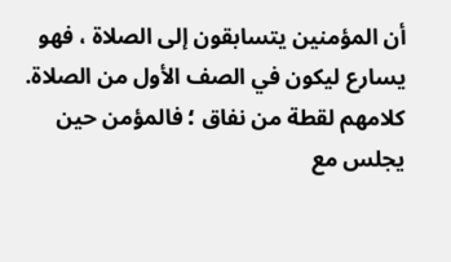أن المؤمنين يتسابقون إلى الصلاة ، فهو يسارع ليكون في الصف الأول من الصلاة. كلامهم لقطة من نفاق ؛ فالمؤمن حين يجلس مع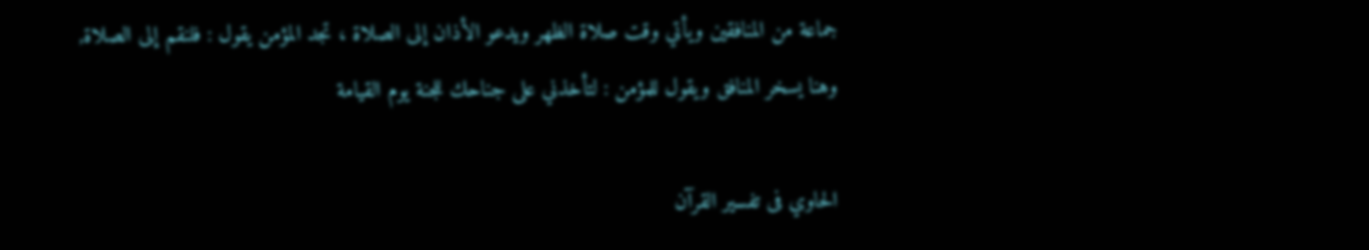جماعة من المنافقين ويأتي وقت صلاة الظهر ويدعو الأذان إلى الصلاة ، تجد المؤمن يقول : فلنقم إلى الصلاة, وهنا يسخر المنافق ويقول للمؤمن : لتأخذني على جناحك للجنة يوم القيامة

الحاوي فى تفسير القرآن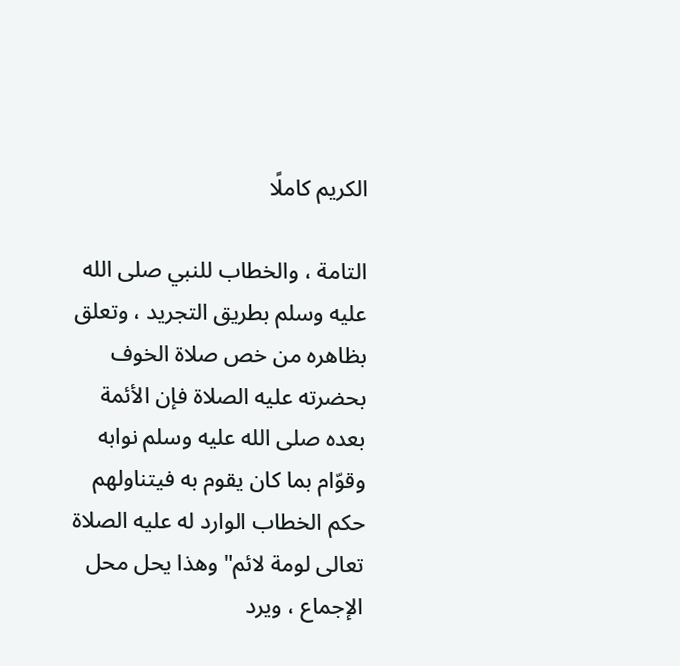الكريم كاملًا

التامة ، والخطاب للنبي صلى الله عليه وسلم بطريق التجريد ، وتعلق بظاهره من خص صلاة الخوف بحضرته عليه الصلاة فإن الأئمة بعده صلى الله عليه وسلم نوابه وقوّام بما كان يقوم به فيتناولهم حكم الخطاب الوارد له عليه الصلاة تعالى لومة لائم" وهذا يحل محل الإجماع ، ويرد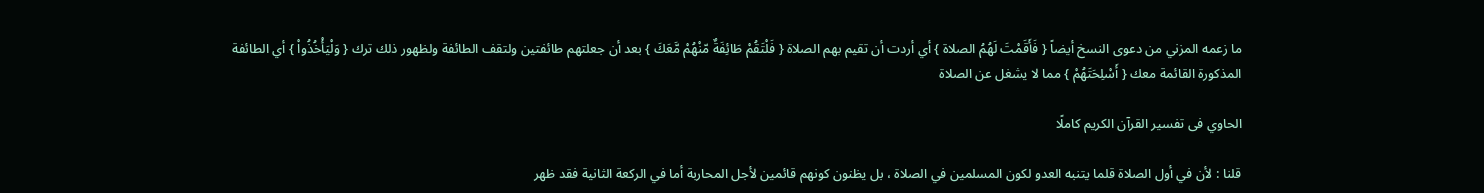ما زعمه المزني من دعوى النسخ أيضاً { فَأَقَمْتَ لَهُمُ الصلاة } أي أردت أن تقيم بهم الصلاة { فَلْتَقُمْ طَائِفَةٌ مّنْهُمْ مَّعَكَ } بعد أن جعلتهم طائفتين ولتقف الطائفة ولظهور ذلك ترك { وَلْيَأْخُذُواْ } أي الطائفة المذكورة القائمة معك { أَسْلِحَتَهُمْ } مما لا يشغل عن الصلاة

الحاوي فى تفسير القرآن الكريم كاملًا

قلنا : لأن في أول الصلاة قلما يتنبه العدو لكون المسلمين في الصلاة ، بل يظنون كونهم قائمين لأجل المحاربة أما في الركعة الثانية فقد ظهر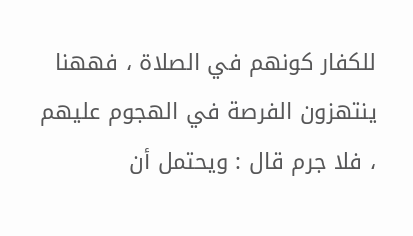للكفار كونهم في الصلاة ، فههنا ينتهزون الفرصة في الهجوم عليهم ، فلا جرم قال : ويحتمل أن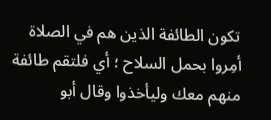تكون الطائفة الذين هم في الصلاة أمِروا بحمل السلاح ؛ أي فلتقم طائفة منهم معك وليأخذوا وقال أبو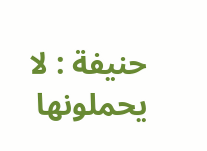حنيفة : لا يحملونها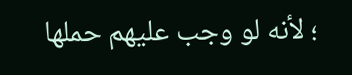؛ لأنه لو وجب عليهم حملها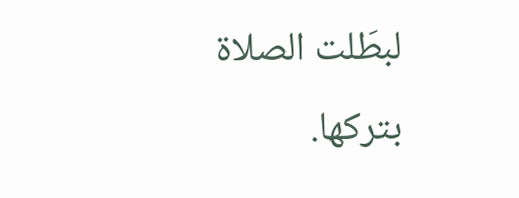لبطَلت الصلاة بتركها.